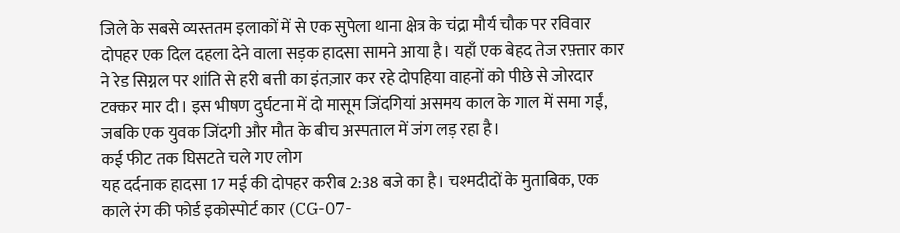जिले के सबसे व्यस्ततम इलाकों में से एक सुपेला थाना क्षेत्र के चंद्रा मौर्य चौक पर रविवार दोपहर एक दिल दहला देने वाला सड़क हादसा सामने आया है। यहाँ एक बेहद तेज रफ़्तार कार ने रेड सिग्नल पर शांति से हरी बत्ती का इंतज़ार कर रहे दोपहिया वाहनों को पीछे से जोरदार टक्कर मार दी। इस भीषण दुर्घटना में दो मासूम जिंदगियां असमय काल के गाल में समा गईं, जबकि एक युवक जिंदगी और मौत के बीच अस्पताल में जंग लड़ रहा है।
कई फीट तक घिसटते चले गए लोग
यह दर्दनाक हादसा 17 मई की दोपहर करीब 2:38 बजे का है। चश्मदीदों के मुताबिक, एक काले रंग की फोर्ड इकोस्पोर्ट कार (CG-07-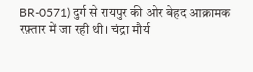BR-0571) दुर्ग से रायपुर की ओर बेहद आक्रामक रफ़्तार में जा रही थी। चंद्रा मौर्य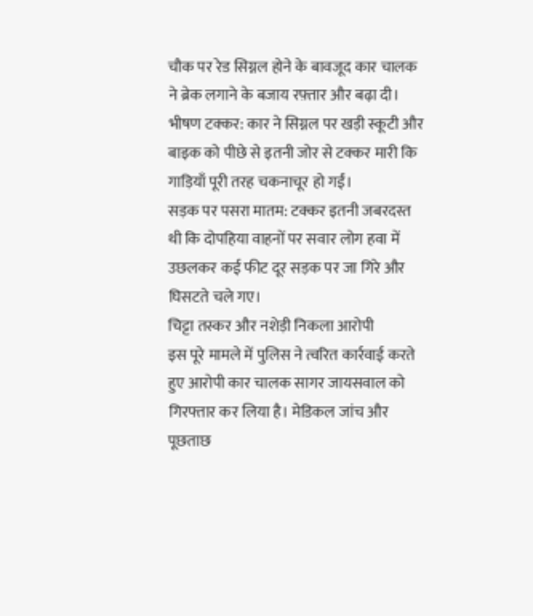चौक पर रेड सिग्नल होने के बावजूद कार चालक ने ब्रेक लगाने के बजाय रफ़्तार और बढ़ा दी।
भीषण टक्कर: कार ने सिग्नल पर खड़ी स्कूटी और बाइक को पीछे से इतनी जोर से टक्कर मारी कि गाड़ियाँ पूरी तरह चकनाचूर हो गईं।
सड़क पर पसरा मातम: टक्कर इतनी जबरदस्त थी कि दोपहिया वाहनों पर सवार लोग हवा में उछलकर कई फीट दूर सड़क पर जा गिरे और घिसटते चले गए।
चिट्टा तस्कर और नशेड़ी निकला आरोपी
इस पूरे मामले में पुलिस ने त्वरित कार्रवाई करते हुए आरोपी कार चालक सागर जायसवाल को गिरफ्तार कर लिया है। मेडिकल जांच और पूछताछ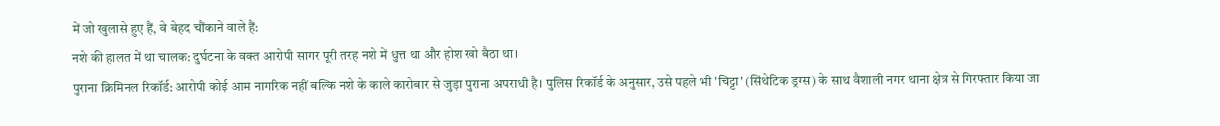में जो खुलासे हुए हैं, वे बेहद चौंकाने वाले हैं:
नशे की हालत में था चालक: दुर्घटना के वक्त आरोपी सागर पूरी तरह नशे में धुत्त था और होश खो बैठा था।
पुराना क्रिमिनल रिकॉर्ड: आरोपी कोई आम नागरिक नहीं बल्कि नशे के काले कारोबार से जुड़ा पुराना अपराधी है। पुलिस रिकॉर्ड के अनुसार, उसे पहले भी 'चिट्टा' (सिंथेटिक ड्रग्स) के साथ वैशाली नगर थाना क्षेत्र से गिरफ्तार किया जा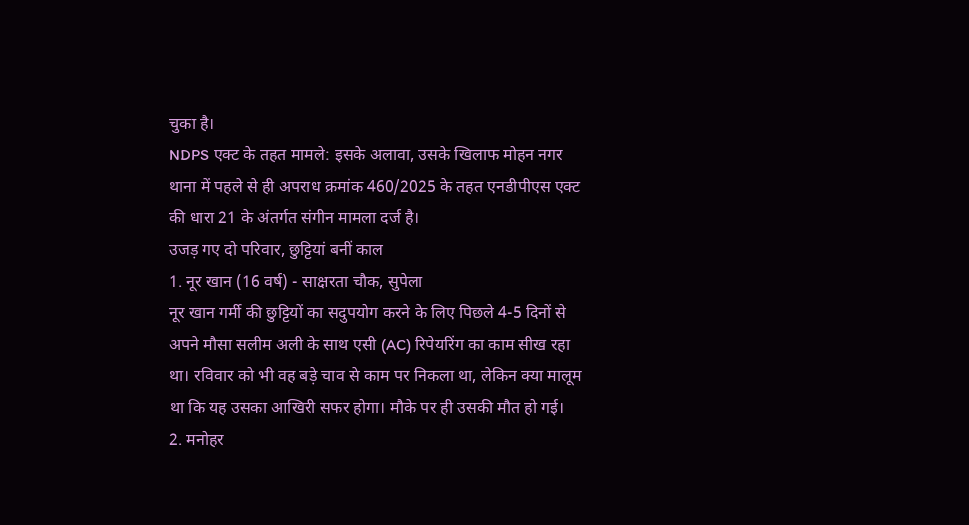चुका है।
NDPS एक्ट के तहत मामले: इसके अलावा, उसके खिलाफ मोहन नगर थाना में पहले से ही अपराध क्रमांक 460/2025 के तहत एनडीपीएस एक्ट की धारा 21 के अंतर्गत संगीन मामला दर्ज है।
उजड़ गए दो परिवार, छुट्टियां बनीं काल
1. नूर खान (16 वर्ष) - साक्षरता चौक, सुपेला
नूर खान गर्मी की छुट्टियों का सदुपयोग करने के लिए पिछले 4-5 दिनों से अपने मौसा सलीम अली के साथ एसी (AC) रिपेयरिंग का काम सीख रहा था। रविवार को भी वह बड़े चाव से काम पर निकला था, लेकिन क्या मालूम था कि यह उसका आखिरी सफर होगा। मौके पर ही उसकी मौत हो गई।
2. मनोहर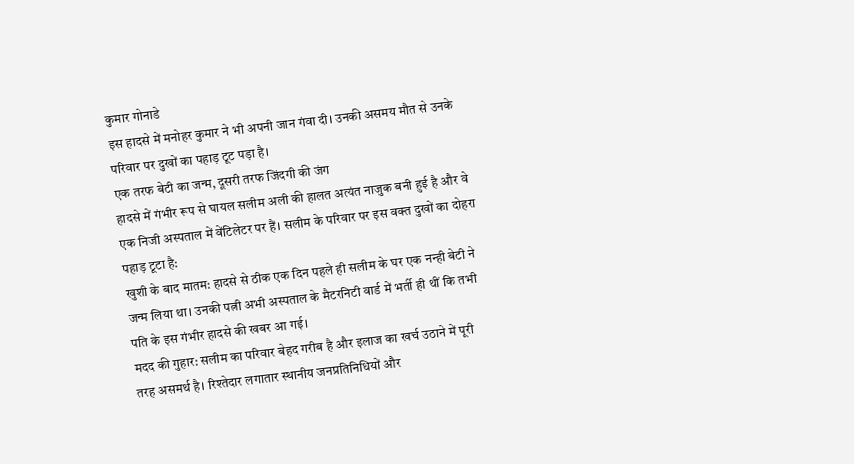कुमार गोनाडे
इस हादसे में मनोहर कुमार ने भी अपनी जान गंवा दी। उनकी असमय मौत से उनके परिवार पर दुखों का पहाड़ टूट पड़ा है।
एक तरफ बेटी का जन्म, दूसरी तरफ जिंदगी की जंग
हादसे में गंभीर रूप से घायल सलीम अली की हालत अत्यंत नाजुक बनी हुई है और वे एक निजी अस्पताल में वेंटिलेटर पर हैं। सलीम के परिवार पर इस वक्त दुखों का दोहरा पहाड़ टूटा है:
खुशी के बाद मातम: हादसे से ठीक एक दिन पहले ही सलीम के घर एक नन्ही बेटी ने जन्म लिया था। उनकी पत्नी अभी अस्पताल के मैटरनिटी वार्ड में भर्ती ही थीं कि तभी पति के इस गंभीर हादसे की खबर आ गई।
मदद की गुहार: सलीम का परिवार बेहद गरीब है और इलाज का खर्च उठाने में पूरी तरह असमर्थ है। रिश्तेदार लगातार स्थानीय जनप्रतिनिधियों और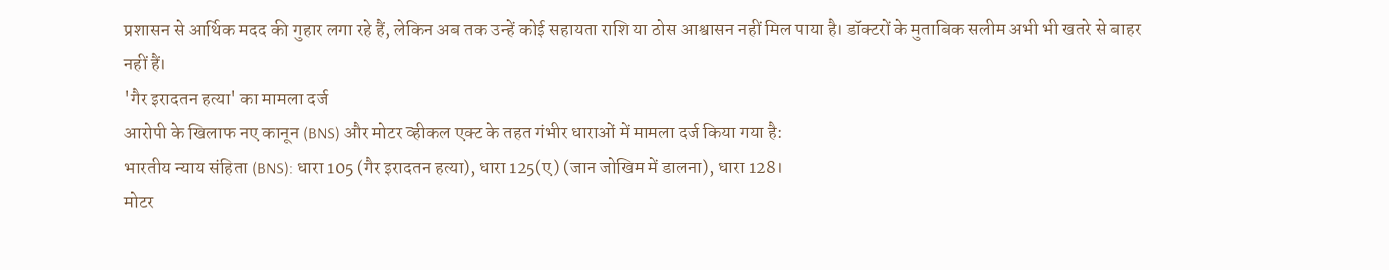प्रशासन से आर्थिक मदद की गुहार लगा रहे हैं, लेकिन अब तक उन्हें कोई सहायता राशि या ठोस आश्वासन नहीं मिल पाया है। डॉक्टरों के मुताबिक सलीम अभी भी खतरे से बाहर नहीं हैं।
'गैर इरादतन हत्या' का मामला दर्ज
आरोपी के खिलाफ नए कानून (BNS) और मोटर व्हीकल एक्ट के तहत गंभीर धाराओं में मामला दर्ज किया गया है:
भारतीय न्याय संहिता (BNS): धारा 105 (गैर इरादतन हत्या), धारा 125(ए) (जान जोखिम में डालना), धारा 128।
मोटर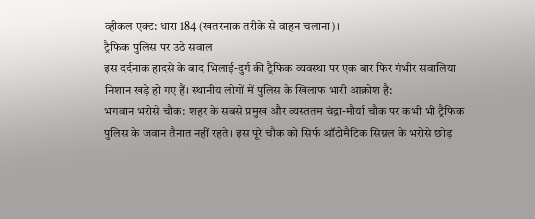व्हीकल एक्ट: धारा 184 (खतरनाक तरीके से वाहन चलाना)।
ट्रैफिक पुलिस पर उठे सवाल
इस दर्दनाक हादसे के बाद भिलाई-दुर्ग की ट्रैफिक व्यवस्था पर एक बार फिर गंभीर सवालिया निशान खड़े हो गए हैं। स्थानीय लोगों में पुलिस के खिलाफ भारी आक्रोश है:
भगवान भरोसे चौक: शहर के सबसे प्रमुख और व्यस्ततम चंद्रा-मौर्या चौक पर कभी भी ट्रैफिक पुलिस के जवान तैनात नहीं रहते। इस पूरे चौक को सिर्फ ऑटोमैटिक सिग्नल के भरोसे छोड़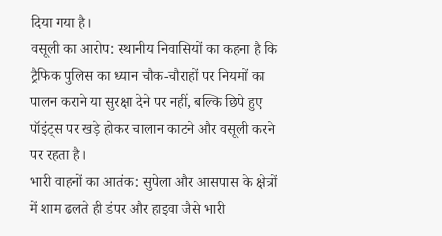दिया गया है।
वसूली का आरोप: स्थानीय निवासियों का कहना है कि ट्रैफिक पुलिस का ध्यान चौक-चौराहों पर नियमों का पालन कराने या सुरक्षा देने पर नहीं, बल्कि छिपे हुए पॉइंट्स पर खड़े होकर चालान काटने और वसूली करने पर रहता है।
भारी वाहनों का आतंक: सुपेला और आसपास के क्षेत्रों में शाम ढलते ही डंपर और हाइवा जैसे भारी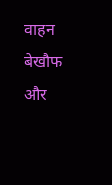वाहन बेखौफ और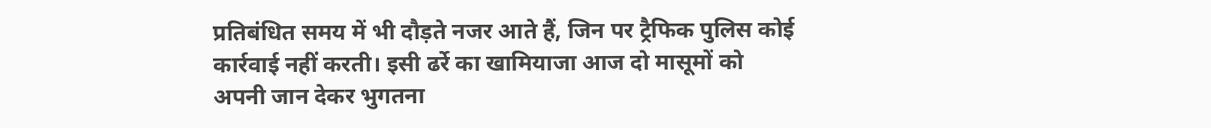प्रतिबंधित समय में भी दौड़ते नजर आते हैं, जिन पर ट्रैफिक पुलिस कोई कार्रवाई नहीं करती। इसी ढर्रे का खामियाजा आज दो मासूमों को अपनी जान देकर भुगतना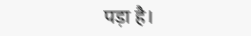पड़ा है।